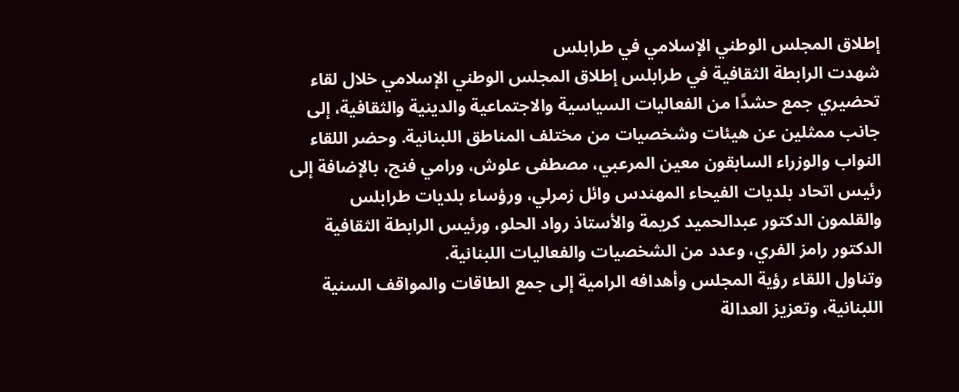إطلاق المجلس الوطني الإسلامي في طرابلس
شهدت الرابطة الثقافية في طرابلس إطلاق المجلس الوطني الإسلامي خلال لقاء تحضيري جمع حشدًا من الفعاليات السياسية والاجتماعية والدينية والثقافية، إلى جانب ممثلين عن هيئات وشخصيات من مختلف المناطق اللبنانية. وحضر اللقاء النواب والوزراء السابقون معين المرعبي، مصطفى علوش، ورامي فنج، بالإضافة إلى رئيس اتحاد بلديات الفيحاء المهندس وائل زمرلي، ورؤساء بلديات طرابلس والقلمون الدكتور عبدالحميد كريمة والأستاذ رواد الحلو، ورئيس الرابطة الثقافية الدكتور رامز الفري، وعدد من الشخصيات والفعاليات اللبنانية.
وتناول اللقاء رؤية المجلس وأهدافه الرامية إلى جمع الطاقات والمواقف السنية اللبنانية، وتعزيز العدالة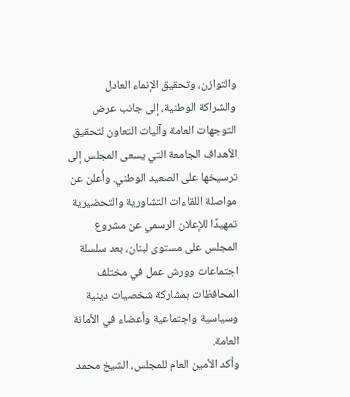والتوازن، وتحقيق الإنماء العادل والشراكة الوطنية، إلى جانب عرض التوجهات العامة وآليات التعاون لتحقيق الأهداف الجامعة التي يسعى المجلس إلى ترسيخها على الصعيد الوطني. وأُعلن عن مواصلة اللقاءات التشاورية والتحضيرية تمهيدًا للإعلان الرسمي عن مشروع المجلس على مستوى لبنان، بعد سلسلة اجتماعات وورش عمل في مختلف المحافظات بمشاركة شخصيات دينية وسياسية واجتماعية وأعضاء في الأمانة العامة.
وأكد الأمين العام للمجلس، الشيخ محمد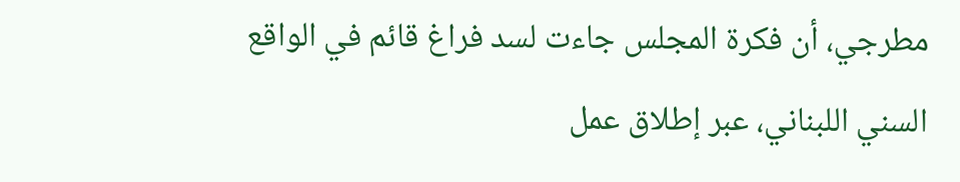مطرجي، أن فكرة المجلس جاءت لسد فراغ قائم في الواقع السني اللبناني، عبر إطلاق عمل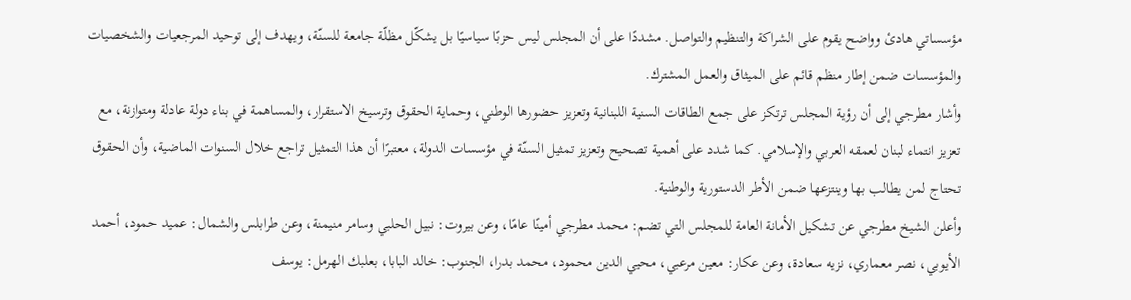مؤسساتي هادئ وواضح يقوم على الشراكة والتنظيم والتواصل. مشددًا على أن المجلس ليس حزبًا سياسيًا بل يشكّل مظلّة جامعة للسنّة، ويهدف إلى توحيد المرجعيات والشخصيات والمؤسسات ضمن إطار منظم قائم على الميثاق والعمل المشترك.
وأشار مطرجي إلى أن رؤية المجلس ترتكز على جمع الطاقات السنية اللبنانية وتعزيز حضورها الوطني، وحماية الحقوق وترسيخ الاستقرار، والمساهمة في بناء دولة عادلة ومتوازنة، مع تعزيز انتماء لبنان لعمقه العربي والإسلامي. كما شدد على أهمية تصحيح وتعزيز تمثيل السنّة في مؤسسات الدولة، معتبرًا أن هذا التمثيل تراجع خلال السنوات الماضية، وأن الحقوق تحتاج لمن يطالب بها وينتزعها ضمن الأطر الدستورية والوطنية.
وأعلن الشيخ مطرجي عن تشكيل الأمانة العامة للمجلس التي تضم: محمد مطرجي أمينًا عامًا، وعن بيروت: نبيل الحلبي وسامر منيمنة، وعن طرابلس والشمال: عميد حمود، أحمد الأيوبي، نصر معماري، نزيه سعادة، وعن عكار: معين مرعبي، محيي الدين محمود، محمد بدرا، الجنوب: خالد البابا، بعلبك الهرمل: يوسف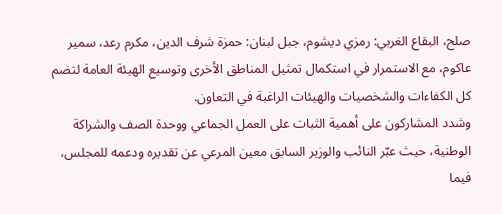صلح، البقاع الغربي: رمزي ديشوم، جبل لبنان: حمزة شرف الدين، مكرم رعد، سمير عاكوم، مع الاستمرار في استكمال تمثيل المناطق الأخرى وتوسيع الهيئة العامة لتضم كل الكفاءات والشخصيات والهيئات الراغبة في التعاون.
وشدد المشاركون على أهمية الثبات على العمل الجماعي ووحدة الصف والشراكة الوطنية، حيث عبّر النائب والوزير السابق معين المرعي عن تقديره ودعمه للمجلس، فيما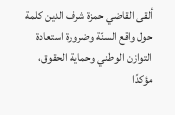ألقى القاضي حمزة شرف الدين كلمة حول واقع السنّة وضرورة استعادة التوازن الوطني وحماية الحقوق، مؤكدًا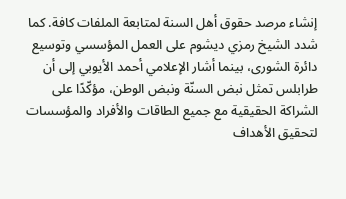إنشاء مرصد حقوق أهل السنة لمتابعة الملفات كافة. كما شدد الشيخ رمزي ديشوم على العمل المؤسسي وتوسيع دائرة الشورى، بينما أشار الإعلامي أحمد الأيوبي إلى أن طرابلس تمثل نبض السنّة ونبض الوطن، مؤكّدًا على الشراكة الحقيقية مع جميع الطاقات والأفراد والمؤسسات لتحقيق الأهداف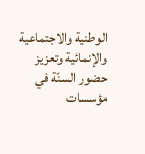الوطنية والاجتماعية والإنمائية وتعزيز حضور السنّة في مؤسسات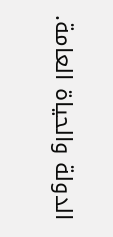الدولة والحياة العامة.